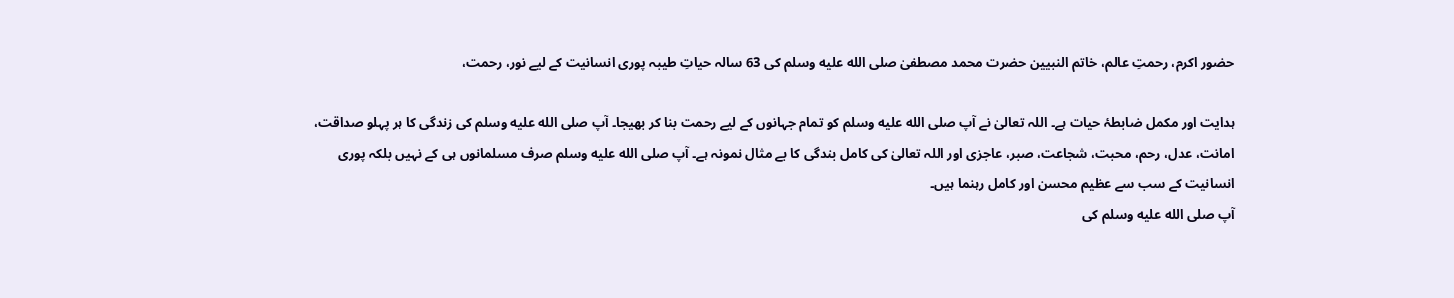حضور اکرم، رحمتِ عالم، خاتم النبیین حضرت محمد مصطفیٰ صلى الله عليه وسلم کی 63 سالہ حیاتِ طیبہ پوری انسانیت کے لیے نور، رحمت،

ہدایت اور مکمل ضابطۂ حیات ہے۔ اللہ تعالیٰ نے آپ صلى الله عليه وسلم کو تمام جہانوں کے لیے رحمت بنا کر بھیجا۔ آپ صلى الله عليه وسلم کی زندگی کا ہر پہلو صداقت، امانت، عدل، رحم، محبت، شجاعت، صبر، عاجزی اور اللہ تعالیٰ کی کامل بندگی کا بے مثال نمونہ ہے۔ آپ صلى الله عليه وسلم صرف مسلمانوں ہی کے نہیں بلکہ پوری انسانیت کے سب سے عظیم محسن اور کامل رہنما ہیں۔
آپ صلى الله عليه وسلم کی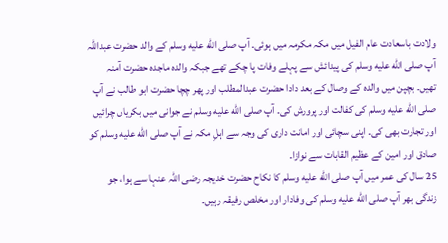ولادت باسعادت عام الفیل میں مکہ مکرمہ میں ہوئی۔ آپ صلى الله عليه وسلم کے والد حضرت عبداللہ آپ صلى الله عليه وسلم کی پیدائش سے پہلے وفات پا چکے تھے جبکہ والدہ ماجدہ حضرت آمنہ تھیں۔ بچپن میں والدہ کے وصال کے بعد دادا حضرت عبدالمطلب اور پھر چچا حضرت ابو طالب نے آپ صلى الله عليه وسلم کی کفالت اور پرورش کی۔ آپ صلى الله عليه وسلم نے جوانی میں بکریاں چرائیں اور تجارت بھی کی۔ اپنی سچائی اور امانت داری کی وجہ سے اہلِ مکہ نے آپ صلى الله عليه وسلم کو صادق اور امین کے عظیم القابات سے نوازا۔
25 سال کی عمر میں آپ صلى الله عليه وسلم کا نکاح حضرت خدیجہ رضی اللہ عنہا سے ہوا، جو زندگی بھر آپ صلى الله عليه وسلم کی وفادار اور مخلص رفیقہ رہیں۔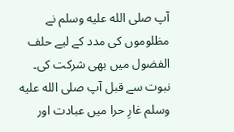آپ صلى الله عليه وسلم نے مظلوموں کی مدد کے لیے حلف الفضول میں بھی شرکت کی۔ نبوت سے قبل آپ صلى الله عليه وسلم غارِ حرا میں عبادت اور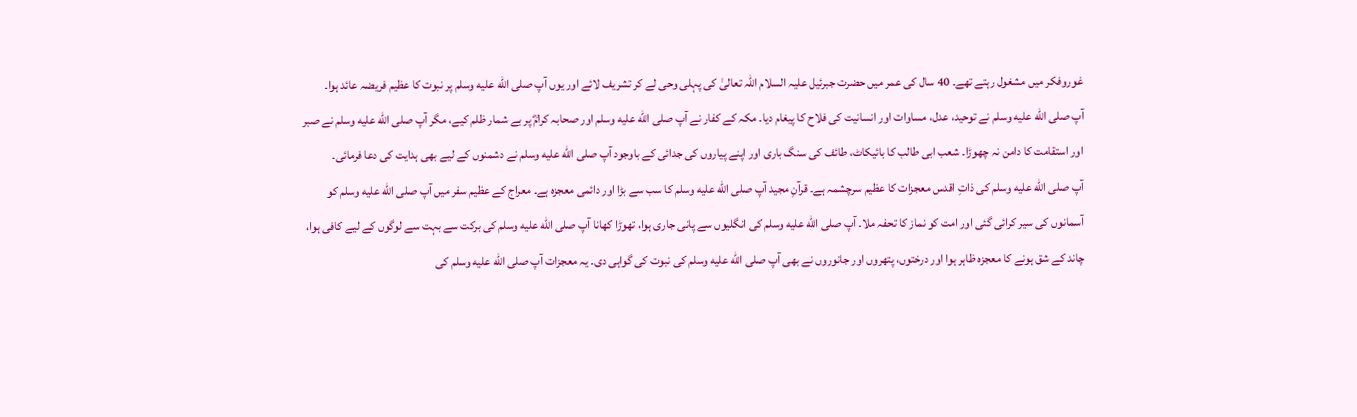غوروفکر میں مشغول رہتے تھے۔ 40 سال کی عمر میں حضرت جبرئیل علیہ السلام اللہ تعالیٰ کی پہلی وحی لے کر تشریف لائے اور یوں آپ صلى الله عليه وسلم پر نبوت کا عظیم فریضہ عائد ہوا۔
آپ صلى الله عليه وسلم نے توحید، عدل، مساوات اور انسانیت کی فلاح کا پیغام دیا۔ مکہ کے کفار نے آپ صلى الله عليه وسلم اور صحابہ کرامؓ پر بے شمار ظلم کیے، مگر آپ صلى الله عليه وسلم نے صبر اور استقامت کا دامن نہ چھوڑا۔ شعب ابی طالب کا بائیکاٹ، طائف کی سنگ باری اور اپنے پیاروں کی جدائی کے باوجود آپ صلى الله عليه وسلم نے دشمنوں کے لیے بھی ہدایت کی دعا فرمائی۔
آپ صلى الله عليه وسلم کی ذاتِ اقدس معجزات کا عظیم سرچشمہ ہے۔ قرآنِ مجید آپ صلى الله عليه وسلم کا سب سے بڑا اور دائمی معجزہ ہے۔ معراج کے عظیم سفر میں آپ صلى الله عليه وسلم کو آسمانوں کی سیر کرائی گئی اور امت کو نماز کا تحفہ ملا۔ آپ صلى الله عليه وسلم کی انگلیوں سے پانی جاری ہوا، تھوڑا کھانا آپ صلى الله عليه وسلم کی برکت سے بہت سے لوگوں کے لیے کافی ہوا، چاند کے شق ہونے کا معجزہ ظاہر ہوا اور درختوں، پتھروں اور جانوروں نے بھی آپ صلى الله عليه وسلم کی نبوت کی گواہی دی۔ یہ معجزات آپ صلى الله عليه وسلم کی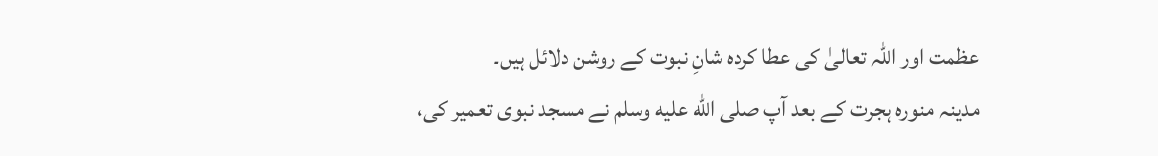عظمت اور اللہ تعالیٰ کی عطا کردہ شانِ نبوت کے روشن دلائل ہیں۔
مدینہ منورہ ہجرت کے بعد آپ صلى الله عليه وسلم نے مسجد نبوی تعمیر کی،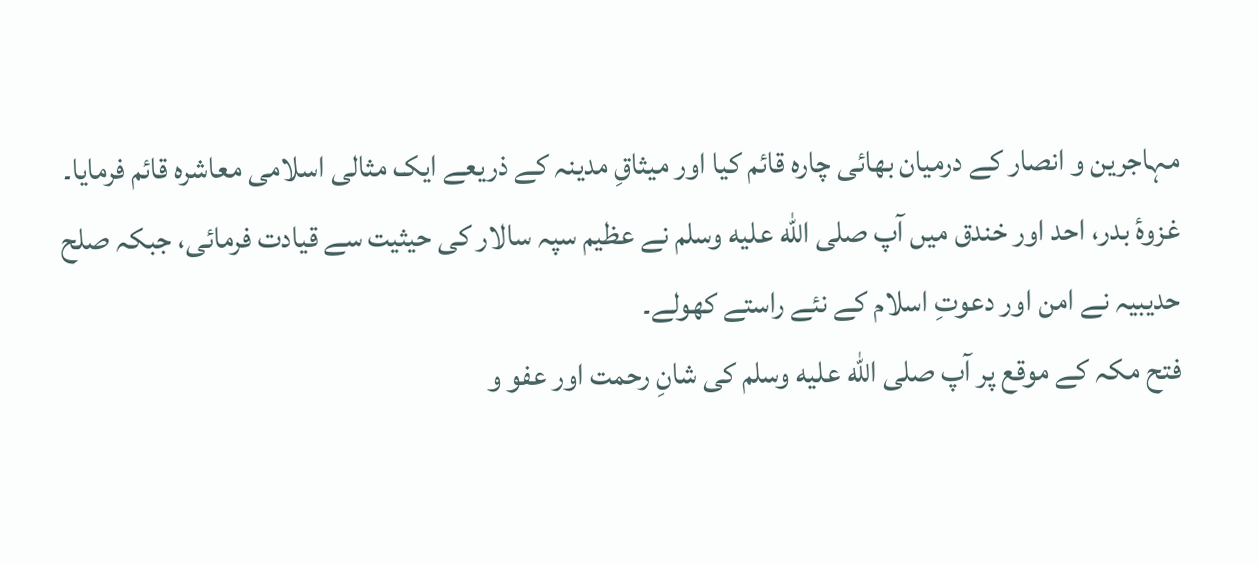مہاجرین و انصار کے درمیان بھائی چارہ قائم کیا اور میثاقِ مدینہ کے ذریعے ایک مثالی اسلامی معاشرہ قائم فرمایا۔ غزوۂ بدر، احد اور خندق میں آپ صلى الله عليه وسلم نے عظیم سپہ سالار کی حیثیت سے قیادت فرمائی، جبکہ صلح حدیبیہ نے امن اور دعوتِ اسلام کے نئے راستے کھولے۔
فتح مکہ کے موقع پر آپ صلى الله عليه وسلم کی شانِ رحمت اور عفو و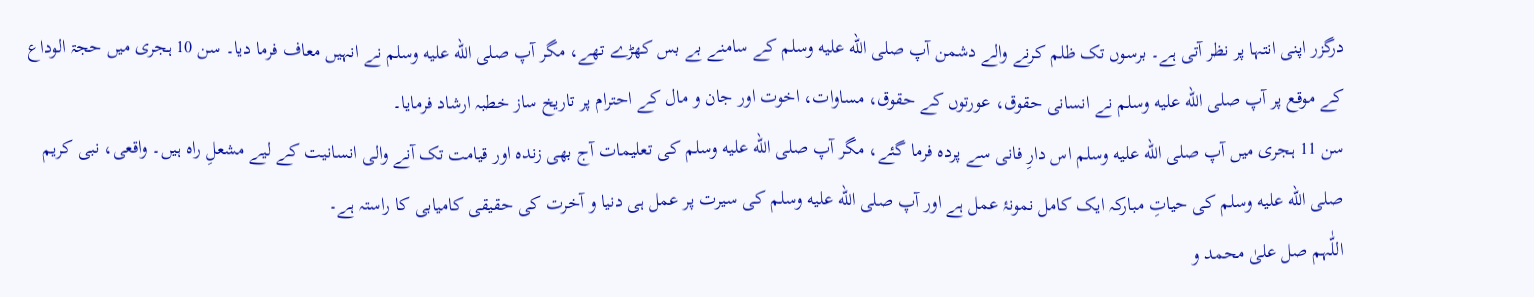درگزر اپنی انتہا پر نظر آتی ہے۔ برسوں تک ظلم کرنے والے دشمن آپ صلى الله عليه وسلم کے سامنے بے بس کھڑے تھے، مگر آپ صلى الله عليه وسلم نے انہیں معاف فرما دیا۔ سن 10 ہجری میں حجۃ الوداع کے موقع پر آپ صلى الله عليه وسلم نے انسانی حقوق، عورتوں کے حقوق، مساوات، اخوت اور جان و مال کے احترام پر تاریخ ساز خطبہ ارشاد فرمایا۔
سن 11 ہجری میں آپ صلى الله عليه وسلم اس دارِ فانی سے پردہ فرما گئے، مگر آپ صلى الله عليه وسلم کی تعلیمات آج بھی زندہ اور قیامت تک آنے والی انسانیت کے لیے مشعلِ راہ ہیں۔ واقعی، نبی کریم صلى الله عليه وسلم کی حیاتِ مبارکہ ایک کامل نمونۂ عمل ہے اور آپ صلى الله عليه وسلم کی سیرت پر عمل ہی دنیا و آخرت کی حقیقی کامیابی کا راستہ ہے۔
اللّٰہم صل علیٰ محمد و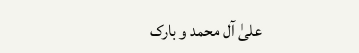علیٰ آل محمد و بارک